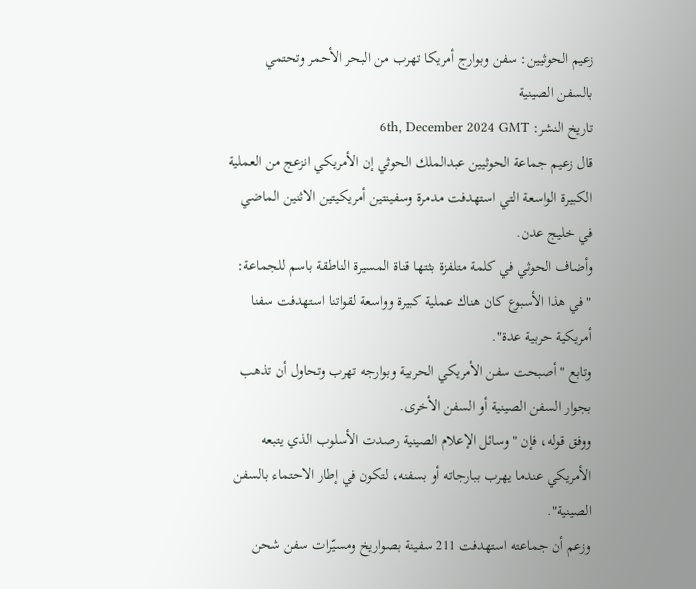زعيم الحوثيين: سفن وبوارج أمريكا تهرب من البحر الأحمر وتحتمي بالسفن الصينية
تاريخ النشر: 6th, December 2024 GMT
قال زعيم جماعة الحوثيين عبدالملك الحوثي إن الأمريكي انزعج من العملية الكبيرة الواسعة التي استهدفت مدمرة وسفينتين أمريكيتين الاثنين الماضي في خليج عدن.
وأضاف الحوثي في كلمة متلفزة بثتها قناة المسيرة الناطقة باسم للجماعة: "في هذا الأسبوع كان هناك عملية كبيرة وواسعة لقواتنا استهدفت سفنا أمريكية حربية عدة".
وتابع "أصبحت سفن الأمريكي الحربية وبوارجه تهرب وتحاول أن تذهب بجوار السفن الصينية أو السفن الأخرى.
ووفق قوله، فإن "وسائل الإعلام الصينية رصدت الأسلوب الذي يتبعه الأمريكي عندما يهرب ببارجاته أو بسفنه، لتكون في إطار الاحتماء بالسفن الصينية".
وزعم أن جماعته استهدفت 211 سفينة بصواريخ ومسيّرات سفن شحن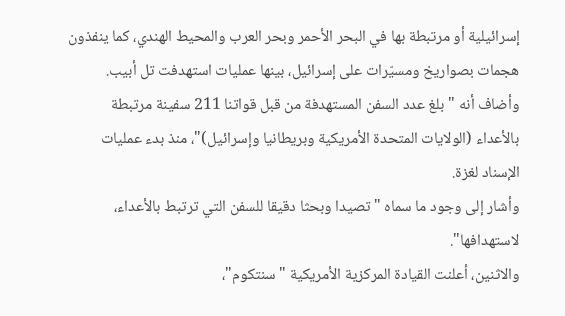إسرائيلية أو مرتبطة بها في البحر الأحمر وبحر العرب والمحيط الهندي، كما ينفذون هجمات بصواريخ ومسيّرات على إسرائيل، بينها عمليات استهدفت تل أبيب.
وأضاف أنه "بلغ عدد السفن المستهدفة من قبل قواتنا 211 سفينة مرتبطة بالأعداء (الولايات المتحدة الأمريكية وبريطانيا وإسرائيل)"، منذ بدء عمليات الإسناد لغزة.
وأشار إلى وجود ما سماه "تصيدا وبحثا دقيقا للسفن التي ترتبط بالأعداء، لاستهدافها".
والاثنين، أعلنت القيادة المركزية الأمريكية "سنتكوم"،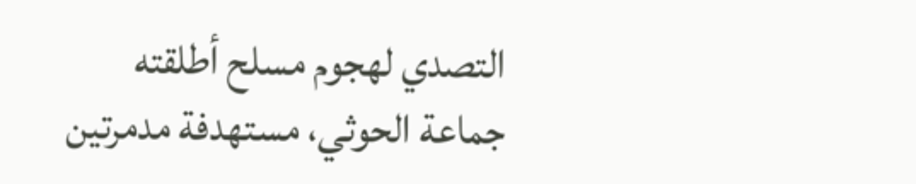التصدي لهجوم مسلح أطلقته جماعة الحوثي، مستهدفة مدمرتين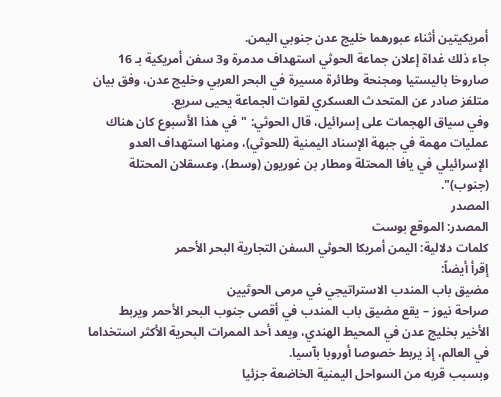أمريكيتين أثناء عبورهما خليج عدن جنوبي اليمن.
جاء ذلك غداة إعلان جماعة الحوثي استهداف مدمرة و3 سفن أمريكية بـ 16 صاروخا باليستيا ومجنحة وطائرة مسيرة في البحر العربي وخليج عدن، وفق بيان متلفز صادر عن المتحدث العسكري لقوات الجماعة يحيى سريع.
وفي سياق الهجمات على إسرائيل، قال الحوثي: "في هذا الأسبوع كان هناك عمليات مهمة في جبهة الإسناد اليمنية (للحوثي)، ومنها استهداف العدو الإسرائيلي في يافا المحتلة ومطار بن غوريون (وسط)، وعسقلان المحتلة (جنوب)".
المصدر
المصدر: الموقع بوست
كلمات دلالية: اليمن أمريكا الحوثي السفن التجارية البحر الأحمر
إقرأ أيضاً:
مضيق باب المندب الاستراتيجي في مرمى الحوثيين
صراحة نيوز – يقع مضيق باب المندب في أقصى جنوب البحر الأحمر ويربط الأخير بخليج عدن في المحيط الهندي، ويعد أحد الممرات البحرية الأكثر استخداما في العالم، إذ يربط خصوصا أوروبا بآسيا.
وبسبب قربه من السواحل اليمنية الخاضعة جزئيا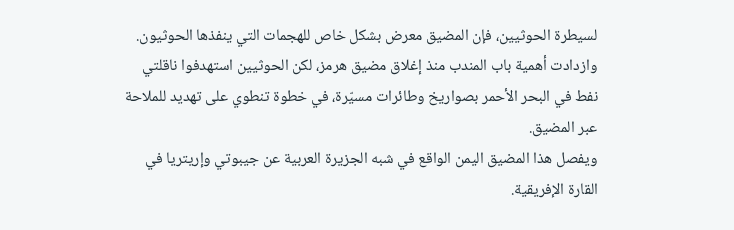لسيطرة الحوثيين، فإن المضيق معرض بشكل خاص للهجمات التي ينفذها الحوثيون.
وازدادت أهمية باب المندب منذ إغلاق مضيق هرمز، لكن الحوثيين استهدفوا ناقلتي نفط في البحر الأحمر بصواريخ وطائرات مسيّرة، في خطوة تنطوي على تهديد للملاحة عبر المضيق.
ويفصل هذا المضيق اليمن الواقع في شبه الجزيرة العربية عن جيبوتي وإريتريا في القارة الإفريقية.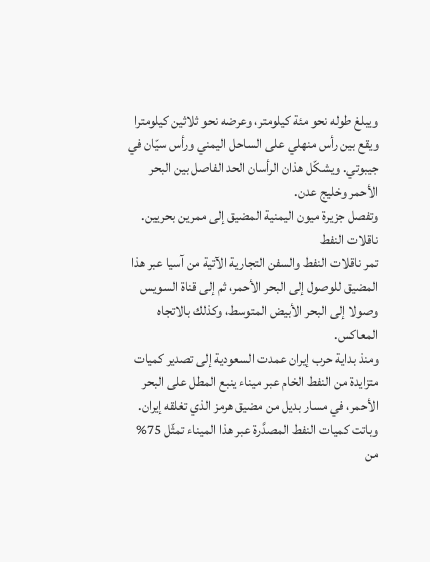ويبلغ طوله نحو مئة كيلومتر، وعرضه نحو ثلاثين كيلومترا ويقع بين رأس منهلي على الساحل اليمني ورأس سيّان في جيبوتي. ويشكّل هذان الرأسان الحد الفاصل بين البحر الأحمر وخليج عدن.
وتفصل جزيرة ميون اليمنية المضيق إلى ممرين بحريين.
ناقلات النفط
تمر ناقلات النفط والسفن التجارية الآتية من آسيا عبر هذا المضيق للوصول إلى البحر الأحمر، ثم إلى قناة السويس وصولا إلى البحر الأبيض المتوسط، وكذلك بالاتجاه المعاكس.
ومنذ بداية حرب إيران عمدت السعودية إلى تصدير كميات متزايدة من النفط الخام عبر ميناء ينبع المطل على البحر الأحمر، في مسار بديل من مضيق هرمز الذي تغلقه إيران.
وباتت كميات النفط المصدَّرة عبر هذا الميناء تمثّل 75% من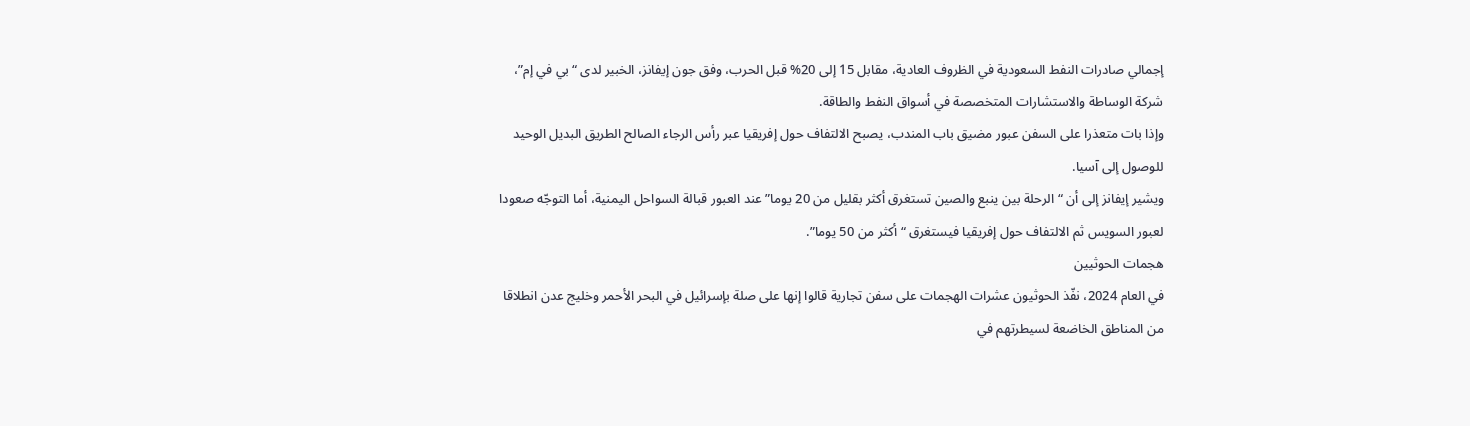إجمالي صادرات النفط السعودية في الظروف العادية، مقابل 15 إلى 20% قبل الحرب، وفق جون إيفانز، الخبير لدى “بي في إم”، شركة الوساطة والاستشارات المتخصصة في أسواق النفط والطاقة.
وإذا بات متعذرا على السفن عبور مضيق باب المندب، يصبح الالتفاف حول إفريقيا عبر رأس الرجاء الصالح الطريق البديل الوحيد للوصول إلى آسيا.
ويشير إيفانز إلى أن “الرحلة بين ينبع والصين تستغرق أكثر بقليل من 20 يوما” عند العبور قبالة السواحل اليمنية، أما التوجّه صعودا لعبور السويس ثم الالتفاف حول إفريقيا فيستغرق “أكثر من 50 يوما”.
هجمات الحوثيين
في العام 2024، نفّذ الحوثيون عشرات الهجمات على سفن تجارية قالوا إنها على صلة بإسرائيل في البحر الأحمر وخليج عدن انطلاقا من المناطق الخاضعة لسيطرتهم في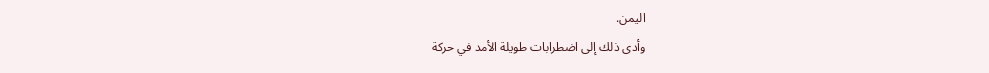اليمن.
وأدى ذلك إلى اضطرابات طويلة الأمد في حركة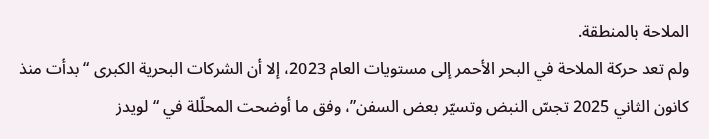الملاحة بالمنطقة.
ولم تعد حركة الملاحة في البحر الأحمر إلى مستويات العام 2023، إلا أن الشركات البحرية الكبرى “بدأت منذ كانون الثاني 2025 تجسّ النبض وتسيّر بعض السفن”، وفق ما أوضحت المحلّلة في “لويدز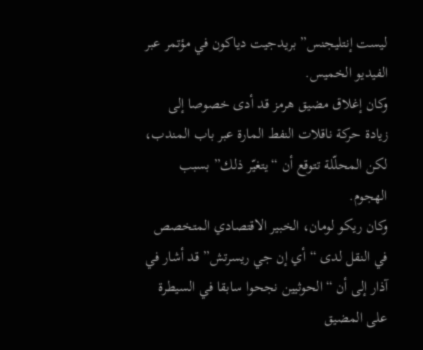ليست إنتليجنس” بريدجيت دياكون في مؤتمر عبر الفيديو الخميس.
وكان إغلاق مضيق هرمز قد أدى خصوصا إلى زيادة حركة ناقلات النفط المارة عبر باب المندب، لكن المحلّلة تتوقع أن “يتغيّر ذلك” بسبب الهجوم.
وكان ريكو لومان، الخبير الاقتصادي المتخصص في النقل لدى “أي إن جي ريسرتش” قد أشار في آذار إلى أن “الحوثيين نجحوا سابقا في السيطرة على المضيق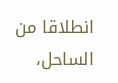انطلاقا من الساحل،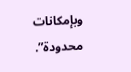وبإمكانات محدودة”.